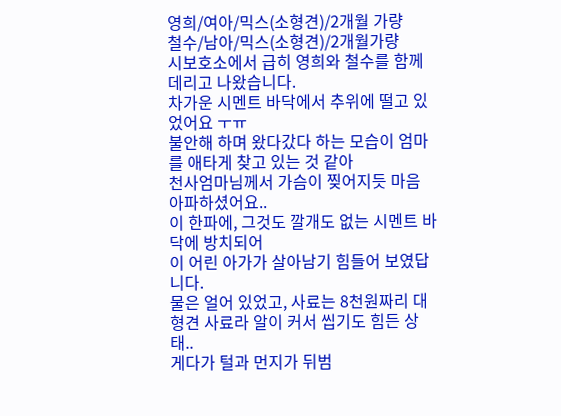영희/여아/믹스(소형견)/2개월 가량
철수/남아/믹스(소형견)/2개월가량
시보호소에서 급히 영희와 철수를 함께 데리고 나왔습니다.
차가운 시멘트 바닥에서 추위에 떨고 있었어요 ㅜㅠ
불안해 하며 왔다갔다 하는 모습이 엄마를 애타게 찾고 있는 것 같아
천사엄마님께서 가슴이 찢어지듯 마음 아파하셨어요..
이 한파에, 그것도 깔개도 없는 시멘트 바닥에 방치되어
이 어린 아가가 살아남기 힘들어 보였답니다.
물은 얼어 있었고, 사료는 8천원짜리 대형견 사료라 알이 커서 씹기도 힘든 상태..
게다가 털과 먼지가 뒤범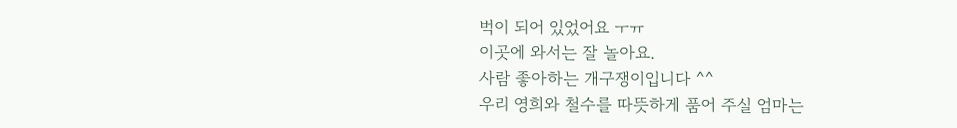벅이 되어 있었어요 ㅜㅠ
이곳에 와서는 잘 놀아요.
사람 좋아하는 개구쟁이입니다 ^^
우리 영희와 철수를 따뜻하게 품어 주실 엄마는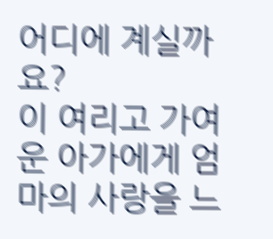어디에 계실까요?
이 여리고 가여운 아가에게 엄마의 사랑을 느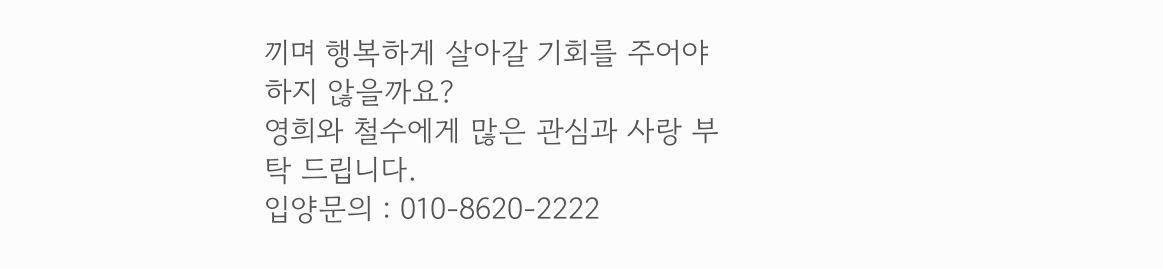끼며 행복하게 살아갈 기회를 주어야 하지 않을까요?
영희와 철수에게 많은 관심과 사랑 부탁 드립니다.
입양문의 : 010-8620-2222